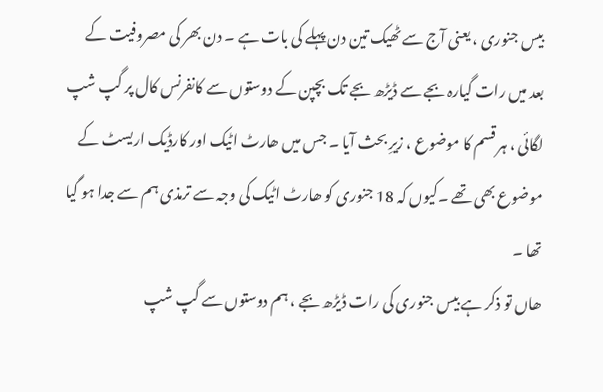بیس جنوری ، یعنی آج سے ٹھیک تین دن پہلے کی بات ہے ۔ دن بھر کی مصروفیت کے
بعد میں رات گیارہ بجے سے ڈیڑھ بجے تک بچپن کے دوستوں سے کانفرنس کال پر گپ شپ
لگائی ، ہر قسم کا موضوع ، زیرِ بحث آیا ۔ جس میں ھارٹ اٹیک اور کارڈیک اریسٹ کے
موضوع بھی تھے ۔کیوں کہ 18 جنوری کو ھارٹ اٹیک کی وجہ سے ترمذی ہم سے جدا ہو گیا
تھا ۔
ھاں تو ذکر ہے بیس جنوری کی رات ڈیڑھ بجے ، ہم دوستوں سے گپ شپ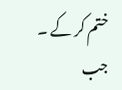ختم کر کے ۔ جب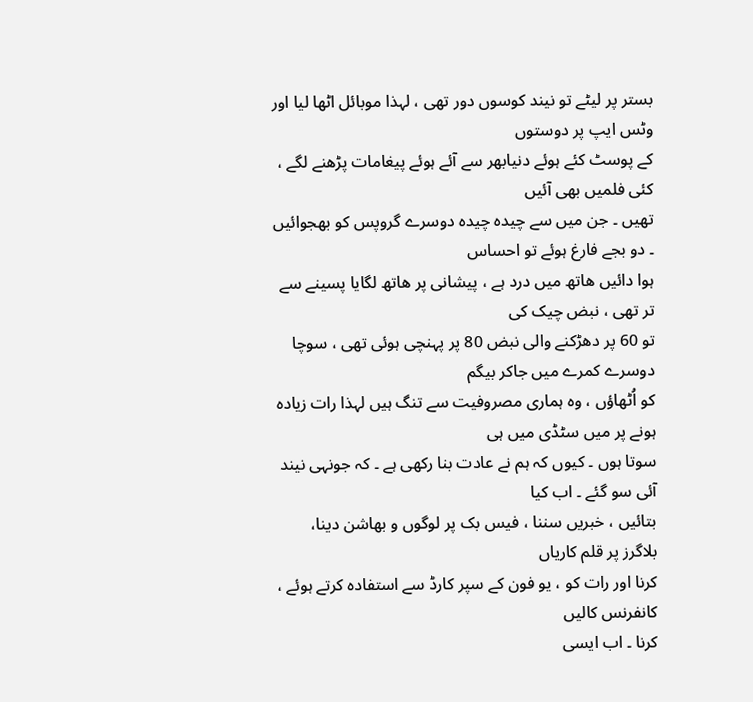بستر پر لیٹے تو نیند کوسوں دور تھی ، لہذا موبائل اٹھا لیا اور وٹس ایپ پر دوستوں
کے پوسٹ کئے ہوئے دنیابھر سے آئے ہوئے پیغامات پڑھنے لگے ، کئی فلمیں بھی آئیں
تھیں ۔ جن میں سے چیدہ چیدہ دوسرے گروپس کو بھجوائیں ۔ دو بجے فارغ ہوئے تو احساس
ہوا دائیں ھاتھ میں درد ہے ، پیشانی پر ھاتھ لگایا پسینے سے تر تھی ، نبض چیک کی
تو 60 پر دھڑکنے والی نبض 80 پر پہنچی ہوئی تھی ، سوچا دوسرے کمرے میں جاکر بیگم
کو اُٹھاؤں ، وہ ہماری مصروفیت سے تنگ ہیں لہذا رات زیادہ ہونے پر میں سٹڈی میں ہی
سوتا ہوں ۔ کیوں کہ ہم نے عادت بنا رکھی ہے ۔ کہ جونہی نیند آئی سو گئے ۔ اب کیا
بتائیں ، خبریں سننا ، فیس بک پر لوگوں و بھاشن دینا، بلاگرز پر قلم کاریاں
کرنا اور رات کو ، یو فون کے سپر کارڈ سے استفادہ کرتے ہوئے ، کانفرنس کالیں
کرنا ۔ اب ایسی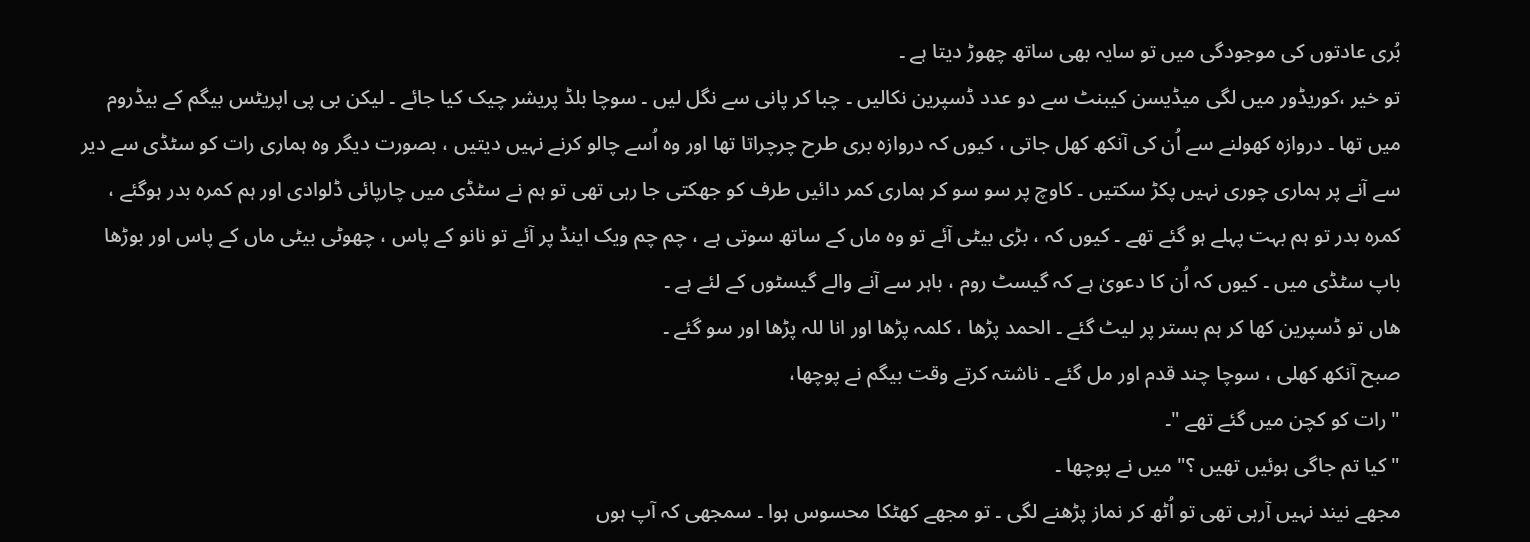بُری عادتوں کی موجودگی میں تو سایہ بھی ساتھ چھوڑ دیتا ہے ۔
تو خیر ،کوریڈور میں لگی میڈیسن کیبنٹ سے دو عدد ڈسپرین نکالیں ۔ چبا کر پانی سے نگل لیں ۔ سوچا بلڈ پریشر چیک کیا جائے ۔ لیکن بی پی اپریٹس بیگم کے بیڈروم میں تھا ۔ دروازہ کھولنے سے اُن کی آنکھ کھل جاتی ، کیوں کہ دروازہ بری طرح چرچراتا تھا اور وہ اُسے چالو کرنے نہیں دیتیں ، بصورت دیگر وہ ہماری رات کو سٹڈی سے دیر سے آنے پر ہماری چوری نہیں پکڑ سکتیں ۔ کاوچ پر سو سو کر ہماری کمر دائیں طرف کو جھکتی جا رہی تھی تو ہم نے سٹڈی میں چارپائی ڈلوادی اور ہم کمرہ بدر ہوگئے ، کمرہ بدر تو ہم بہت پہلے ہو گئے تھے ۔ کیوں کہ ، بڑی بیٹی آئے تو وہ ماں کے ساتھ سوتی ہے ، چم چم ویک اینڈ پر آئے تو نانو کے پاس ، چھوٹی بیٹی ماں کے پاس اور بوڑھا باپ سٹڈی میں ۔ کیوں کہ اُن کا دعویٰ ہے کہ گیسٹ روم ، باہر سے آنے والے گیسٹوں کے لئے ہے ۔
ھاں تو ڈسپرین کھا کر ہم بستر پر لیٹ گئے ۔ الحمد پڑھا ، کلمہ پڑھا اور انا للہ پڑھا اور سو گئے ۔
صبح آنکھ کھلی ، سوچا چند قدم اور مل گئے ۔ ناشتہ کرتے وقت بیگم نے پوچھا،
" رات کو کچن میں گئے تھے "۔
" کیا تم جاگی ہوئیں تھیں ؟" میں نے پوچھا ۔
مجھے نیند نہیں آرہی تھی تو اُٹھ کر نماز پڑھنے لگی ۔ تو مجھے کھٹکا محسوس ہوا ۔ سمجھی کہ آپ ہوں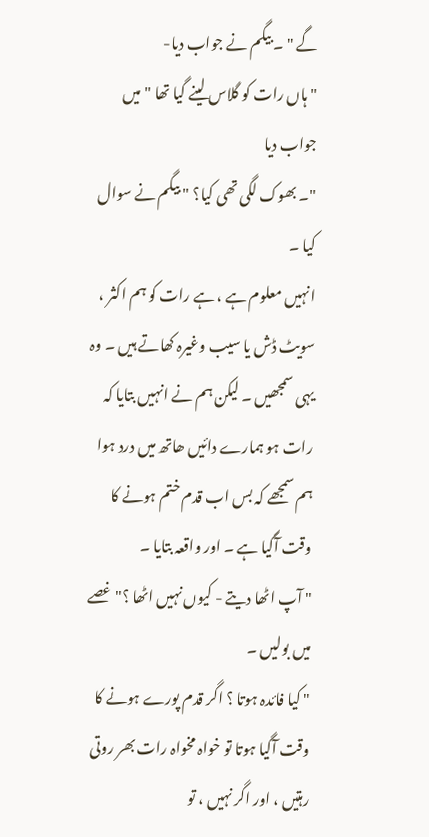گے " ۔ بیگم نے جواب دیا-
" ہاں رات کو گلاس لینے گیا تھا " میں جواب دیا
"۔ بھوک لگی تھی کیا؟ " بیگم نے سوال کیا ۔
انہیں معلوم ہے ، ہے رات کو ہم اکثر ، سویٹ ڈش یا سیب وغیرہ کھاتے ہیں ۔ وہ یہی سمجھیں ۔ لیکن ہم نے انہیں بتایا کہ رات ہو ہمارے دائیں ھاتھ میں درد ہوا ہم سمجھے کہ بس اب قدم ختم ہونے کا وقت آگیا ہے ۔ اور واقعہ بتایا ۔
" آپ اٹھا دیتے - کیوں نہیں اٹھا ؟" غصے میں بولیں ۔
" کیا فائدہ ہوتا ؟ اگر قدم پورے ہونے کا وقت آگیا ہوتا تو خواہ مخواہ رات بھر روتی رہتیں ، اور اگر نہیں ، تو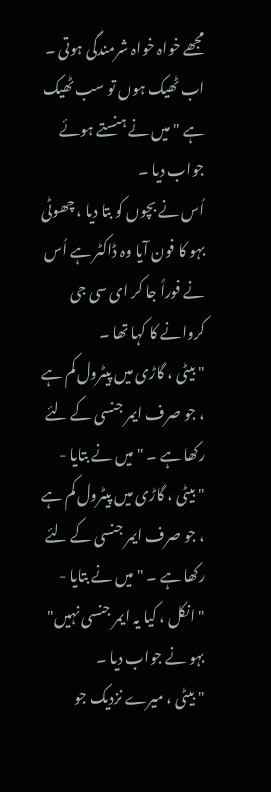مجھے خواہ خواہ شرمندگی ہوتی ۔ اب ٹھیک ہوں تو سب ٹھیک ہے " میں نے ہنستے ہوئے جواب دیا ۔
اُس نے بچوں کو بتا دیا ، چھوٹی بہو کا فون آیا وہ ڈاکٹر ہے اُس نے فوراً جا کر ای سی جی کروانے کا کہا تھا ۔
" بیٹی ، گاڑی میں پیٹرول کم ہے ، جو صرف ایمر جنسی کے لئے رکھا ہے ۔ " میں نے بتایا -
" بیٹی ، گاڑی میں پیٹرول کم ہے ، جو صرف ایمر جنسی کے لئے رکھا ہے ۔ " میں نے بتایا -
" انکل ، کیا یہ ایمر جنسی نہیں" بہو نے جواب دیا ۔
" بیٹی ، میرے نزدیک جو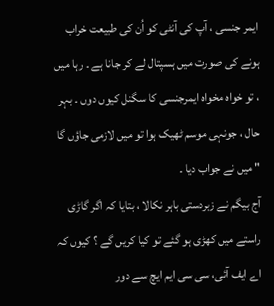ایمر جنسی ، آپ کی آنٹی کو اُن کی طبیعت خراب ہونے کی صورت میں ہسپتال لے کر جانا ہے ۔ رہا میں ، تو خواہ مخواہ ایمرجنسی کا سگنل کیوں دوں ۔ بہر حال ، جونہی موسم ٹھیک ہوا تو میں لازمی جاؤں گا " میں نے جواب دیا ۔
آج بیگم نے زبردستی باہر نکالا ، بتایا کہ اگر گاڑی راستے میں کھڑی ہو گئے تو کیا کریں گے ؟ کیوں کہ اے ایف آئی، سی سی ایم ایچ سے دور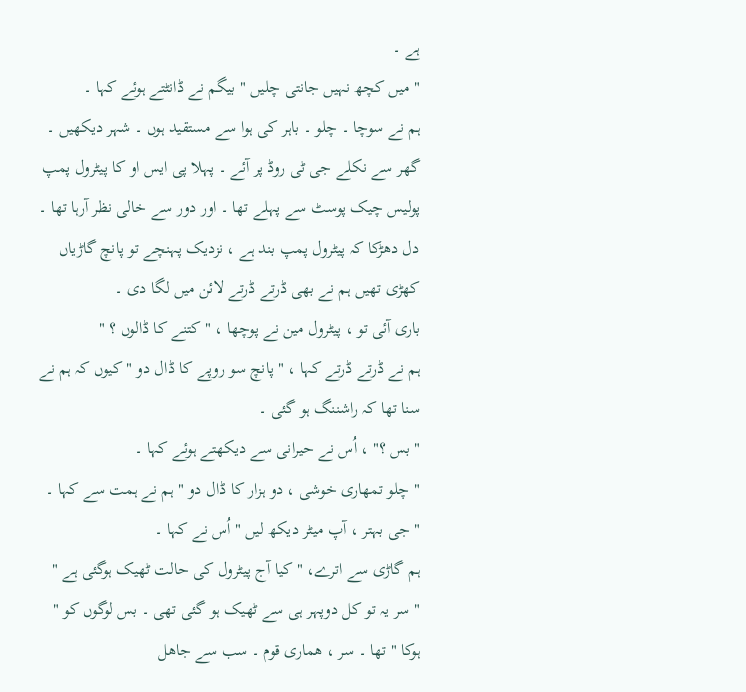ہے ۔
" میں کچھ نہیں جانتی چلیں " بیگم نے ڈانٹتے ہوئے کہا ۔
ہم نے سوچا ۔ چلو ۔ باہر کی ہوا سے مستقید ہوں ۔ شہر دیکھیں ۔ گھر سے نکلے جی ٹی روڈ پر آئے ۔ پہلا پی ایس او کا پیٹرول پمپ پولیس چیک پوسٹ سے پہلے تھا ۔ اور دور سے خالی نظر آرہا تھا ۔ دل دھڑکا کہ پیٹرول پمپ بند ہے ، نزدیک پہنچے تو پانچ گاڑیاں کھڑی تھیں ہم نے بھی ڈرتے ڈرتے لائن میں لگا دی ۔
باری آئی تو ، پیٹرول مین نے پوچھا ، " کتنے کا ڈالوں ؟ "
ہم نے ڈرتے ڈرتے کہا ، " پانچ سو روپے کا ڈال دو " کیوں کہ ہم نے سنا تھا کہ راشننگ ہو گئی ۔
" بس ؟" ، اُس نے حیرانی سے دیکھتے ہوئے کہا ۔
" چلو تمھاری خوشی ، دو ہزار کا ڈال دو " ہم نے ہمت سے کہا ۔
" جی بہتر ، آپ میٹر دیکھ لیں " اُس نے کہا ۔
ہم گاڑی سے اترے، " کیا آج پیٹرول کی حالت ٹھیک ہوگئی ہے "
" سر یہ تو کل دوپہر ہی سے ٹھیک ہو گئی تھی ۔ بس لوگوں کو " ہوکا " تھا ۔ سر ، ھماری قوم ۔ سب سے جاھل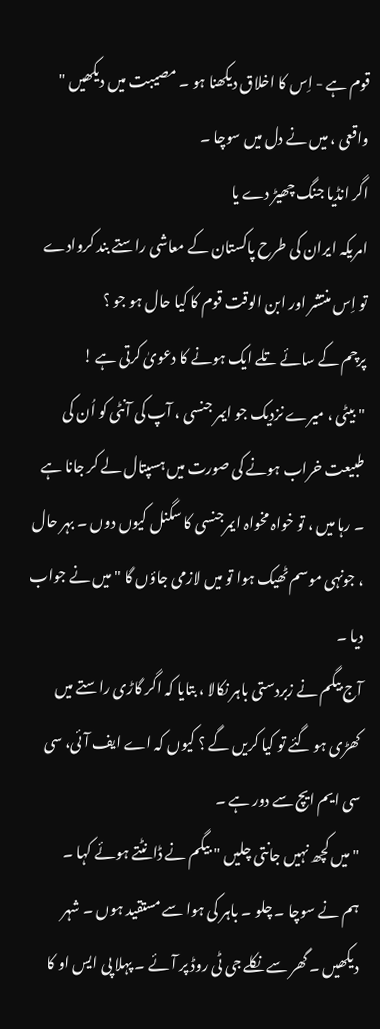قوم ہے - اِس کا اخلاق دیکھنا ہو ۔ مصیبت میں دیکھیں "
واقعی ، میں نے دل میں سوچا ۔
اگر انڈیا جنگ چھیڑ دے یا
امریکہ ایران کی طرح پاکستان کے معاشی راستے بند کروادے
تو اِس منتشر اور ابن الوقت قوم کا کیا حال ہو جو ؟
پرچم کے سائے تلے ایک ہونے کا دعویٰ کرتی ہے !
" بیٹی ، میرے نزدیک جو ایمر جنسی ، آپ کی آنٹی کو اُن کی طبیعت خراب ہونے کی صورت میں ہسپتال لے کر جانا ہے ۔ رہا میں ، تو خواہ مخواہ ایمرجنسی کا سگنل کیوں دوں ۔ بہر حال ، جونہی موسم ٹھیک ہوا تو میں لازمی جاؤں گا " میں نے جواب دیا ۔
آج بیگم نے زبردستی باہر نکالا ، بتایا کہ اگر گاڑی راستے میں کھڑی ہو گئے تو کیا کریں گے ؟ کیوں کہ اے ایف آئی، سی سی ایم ایچ سے دور ہے ۔
" میں کچھ نہیں جانتی چلیں " بیگم نے ڈانٹتے ہوئے کہا ۔
ہم نے سوچا ۔ چلو ۔ باہر کی ہوا سے مستقید ہوں ۔ شہر دیکھیں ۔ گھر سے نکلے جی ٹی روڈ پر آئے ۔ پہلا پی ایس او کا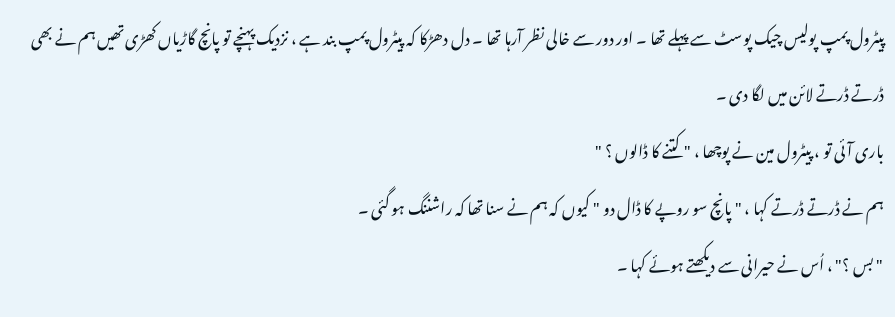پیٹرول پمپ پولیس چیک پوسٹ سے پہلے تھا ۔ اور دور سے خالی نظر آرہا تھا ۔ دل دھڑکا کہ پیٹرول پمپ بند ہے ، نزدیک پہنچے تو پانچ گاڑیاں کھڑی تھیں ہم نے بھی ڈرتے ڈرتے لائن میں لگا دی ۔
باری آئی تو ، پیٹرول مین نے پوچھا ، " کتنے کا ڈالوں ؟ "
ہم نے ڈرتے ڈرتے کہا ، " پانچ سو روپے کا ڈال دو " کیوں کہ ہم نے سنا تھا کہ راشننگ ہو گئی ۔
" بس ؟" ، اُس نے حیرانی سے دیکھتے ہوئے کہا ۔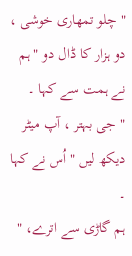" چلو تمھاری خوشی ، دو ہزار کا ڈال دو " ہم نے ہمت سے کہا ۔
" جی بہتر ، آپ میٹر دیکھ لیں " اُس نے کہا ۔
ہم گاڑی سے اترے، "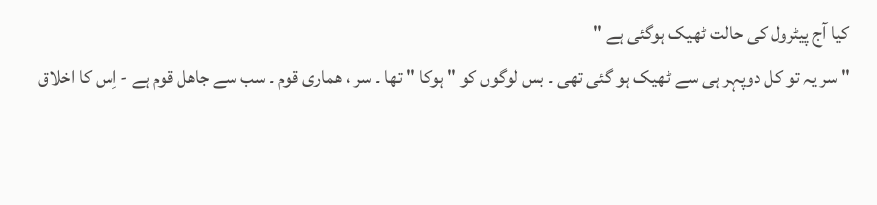کیا آج پیٹرول کی حالت ٹھیک ہوگئی ہے "
" سر یہ تو کل دوپہر ہی سے ٹھیک ہو گئی تھی ۔ بس لوگوں کو " ہوکا " تھا ۔ سر ، ھماری قوم ۔ سب سے جاھل قوم ہے - اِس کا اخلاق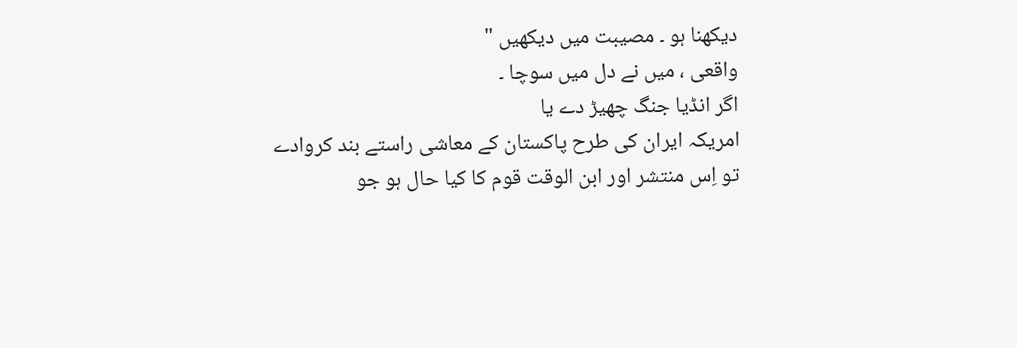دیکھنا ہو ۔ مصیبت میں دیکھیں "
واقعی ، میں نے دل میں سوچا ۔
اگر انڈیا جنگ چھیڑ دے یا
امریکہ ایران کی طرح پاکستان کے معاشی راستے بند کروادے
تو اِس منتشر اور ابن الوقت قوم کا کیا حال ہو جو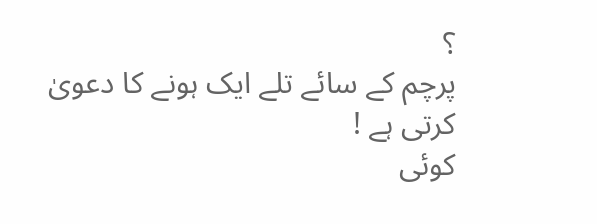؟
پرچم کے سائے تلے ایک ہونے کا دعویٰ کرتی ہے !
کوئی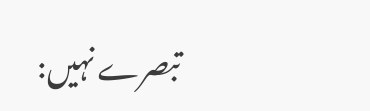تبصرے نہیں: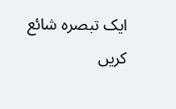ایک تبصرہ شائع کریں